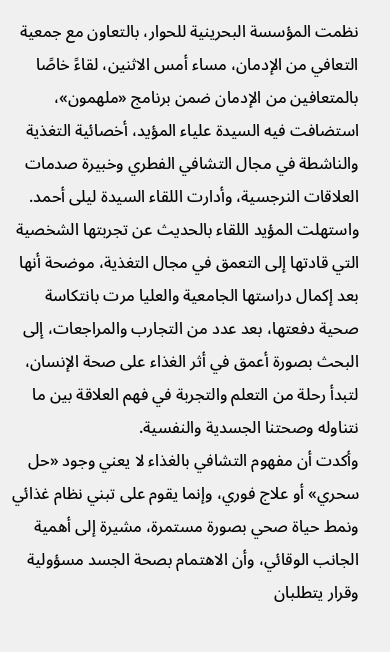نظمت المؤسسة البحرينية للحوار، بالتعاون مع جمعية التعافي من الإدمان، مساء أمس الاثنين، لقاءً خاصًا بالمتعافين من الإدمان ضمن برنامج «ملهمون»، استضافت فيه السيدة علياء المؤيد، أخصائية التغذية والناشطة في مجال التشافي الفطري وخبيرة صدمات العلاقات النرجسية، وأدارت اللقاء السيدة ليلى أحمد.
واستهلت المؤيد اللقاء بالحديث عن تجربتها الشخصية التي قادتها إلى التعمق في مجال التغذية، موضحة أنها بعد إكمال دراستها الجامعية والعليا مرت بانتكاسة صحية دفعتها، بعد عدد من التجارب والمراجعات، إلى البحث بصورة أعمق في أثر الغذاء على صحة الإنسان، لتبدأ رحلة من التعلم والتجربة في فهم العلاقة بين ما نتناوله وصحتنا الجسدية والنفسية.
وأكدت أن مفهوم التشافي بالغذاء لا يعني وجود «حل سحري» أو علاج فوري، وإنما يقوم على تبني نظام غذائي ونمط حياة صحي بصورة مستمرة، مشيرة إلى أهمية الجانب الوقائي، وأن الاهتمام بصحة الجسد مسؤولية وقرار يتطلبان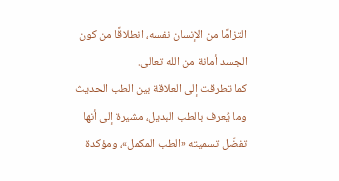التزامًا من الإنسان نفسه، انطلاقًا من كون الجسد أمانة من الله تعالى.
كما تطرقت إلى العلاقة بين الطب الحديث وما يُعرف بالطب البديل، مشيرة إلى أنها تفضّل تسميته «الطب المكمل»، ومؤكدة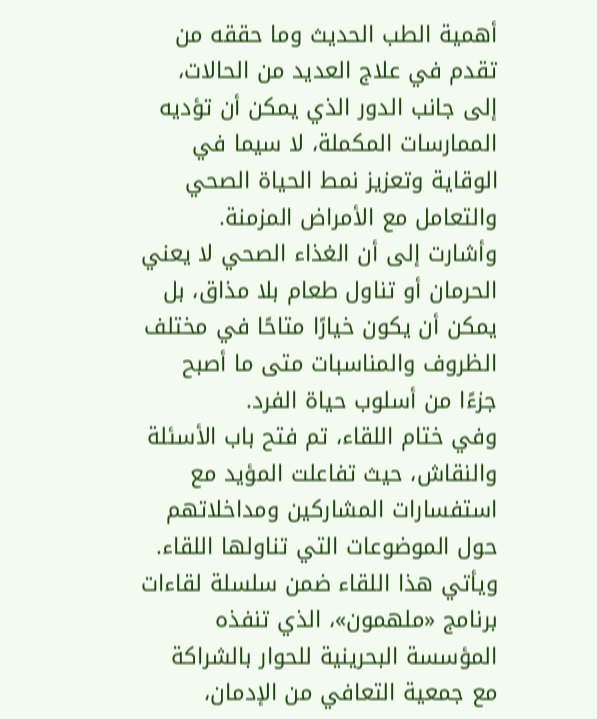أهمية الطب الحديث وما حققه من تقدم في علاج العديد من الحالات، إلى جانب الدور الذي يمكن أن تؤديه الممارسات المكملة، لا سيما في الوقاية وتعزيز نمط الحياة الصحي والتعامل مع الأمراض المزمنة.
وأشارت إلى أن الغذاء الصحي لا يعني الحرمان أو تناول طعام بلا مذاق، بل يمكن أن يكون خيارًا متاحًا في مختلف الظروف والمناسبات متى ما أصبح جزءًا من أسلوب حياة الفرد.
وفي ختام اللقاء، تم فتح باب الأسئلة والنقاش، حيث تفاعلت المؤيد مع استفسارات المشاركين ومداخلاتهم حول الموضوعات التي تناولها اللقاء.
ويأتي هذا اللقاء ضمن سلسلة لقاءات برنامج «ملهمون»، الذي تنفذه المؤسسة البحرينية للحوار بالشراكة مع جمعية التعافي من الإدمان،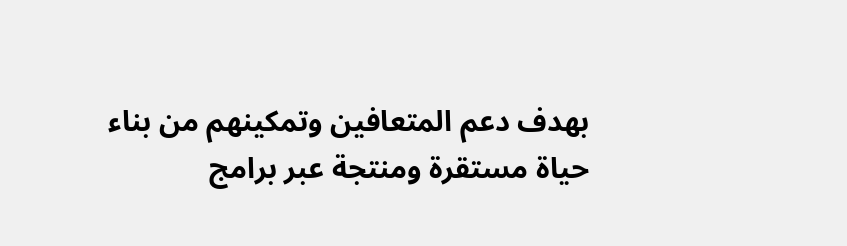بهدف دعم المتعافين وتمكينهم من بناء حياة مستقرة ومنتجة عبر برامج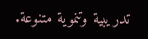تدريبية وتنموية متنوعة.